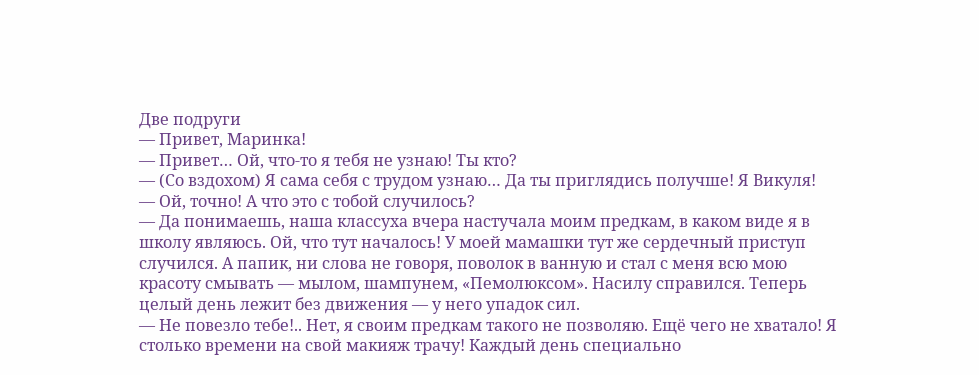Две подруги
— Привет, Маринка!
— Привет… Ой, что-то я тебя не узнаю! Ты кто?
— (Со вздохом) Я сама себя с трудом узнаю… Да ты приглядись получше! Я Викуля!
— Ой, точно! А что это с тобой случилось?
— Да понимаешь, наша классуха вчера настучала моим предкам, в каком виде я в школу являюсь. Ой, что тут началось! У моей мамашки тут же сердечный приступ случился. А папик, ни слова не говоря, поволок в ванную и стал с меня всю мою красоту смывать — мылом, шампунем, «Пемолюксом». Насилу справился. Теперь целый день лежит без движения — у него упадок сил.
— Не повезло тебе!.. Нет, я своим предкам такого не позволяю. Ещё чего не хватало! Я столько времени на свой макияж трачу! Каждый день специально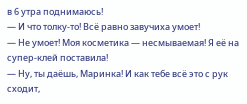в 6 утра поднимаюсь!
— И что толку-то! Всё равно завучиха умоет!
— Не умоет! Моя косметика — несмываемая! Я её на супер-клей поставила!
— Ну, ты даёшь, Маринка! И как тебе всё это с рук сходит,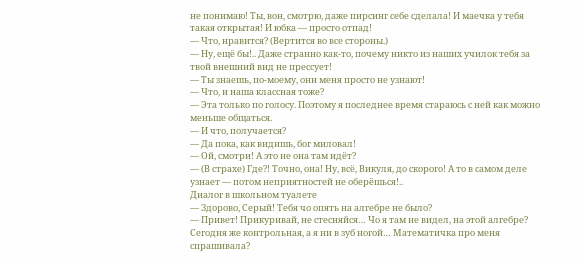не понимаю! Ты, вон, смотрю, даже пирсинг себе сделала! И маечка у тебя такая открытая! И юбка — просто отпад!
— Что, нравится? (Вертится во все стороны.)
— Ну, ещё бы!.. Даже странно как-то, почему никто из наших училок тебя за твой внешний вид не прессует!
— Ты знаешь, по-моему, они меня просто не узнают!
— Что, и наша классная тоже?
— Эта только по голосу. Поэтому я последнее время стараюсь с ней как можно меньше общаться.
— И что, получается?
— Да пока, как видишь, бог миловал!
— Ой, смотри! А это не она там идёт?
— (В страхе) Где?! Точно, она! Ну, всё, Викуля, до скорого! А то в самом деле узнает — потом неприятностей не оберёшься!..
Диалог в школьном туалете
— Здорово, Серый! Тебя чо опять на алгебре не было?
— Привет! Прикуривай, не стесняйся… Чо я там не видел, на этой алгебре? Сегодня же контрольная, а я ни в зуб ногой… Математичка про меня спрашивала?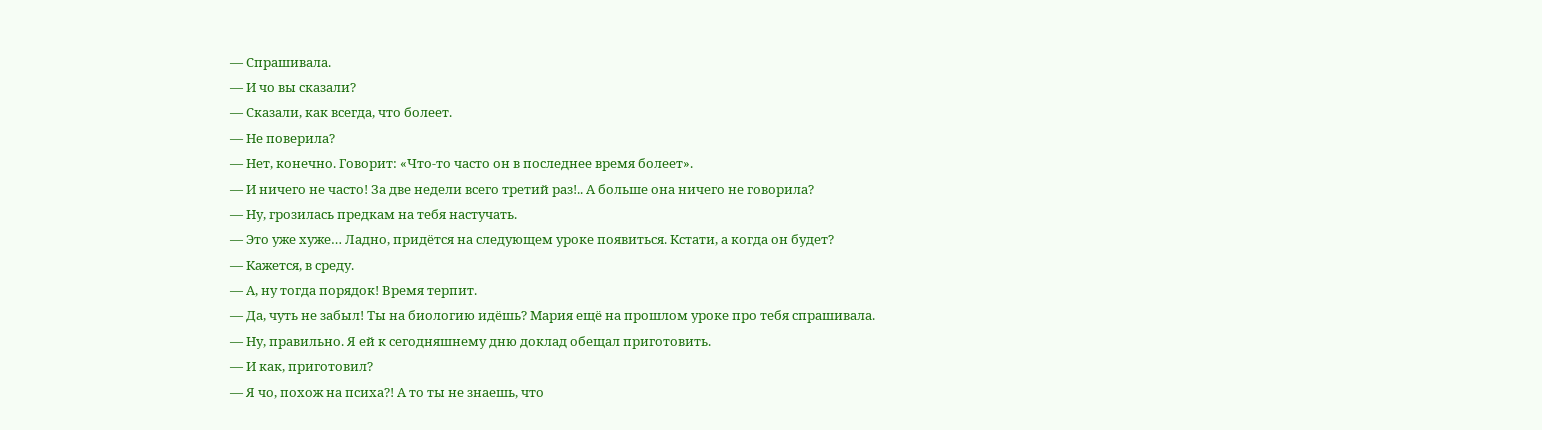— Спрашивала.
— И чо вы сказали?
— Сказали, как всегда, что болеет.
— Не поверила?
— Нет, конечно. Говорит: «Что-то часто он в последнее время болеет».
— И ничего не часто! За две недели всего третий раз!.. А больше она ничего не говорила?
— Ну, грозилась предкам на тебя настучать.
— Это уже хуже… Ладно, придётся на следующем уроке появиться. Кстати, а когда он будет?
— Кажется, в среду.
— А, ну тогда порядок! Время терпит.
— Да, чуть не забыл! Ты на биологию идёшь? Мария ещё на прошлом уроке про тебя спрашивала.
— Ну, правильно. Я ей к сегодняшнему дню доклад обещал приготовить.
— И как, приготовил?
— Я чо, похож на психа?! А то ты не знаешь, что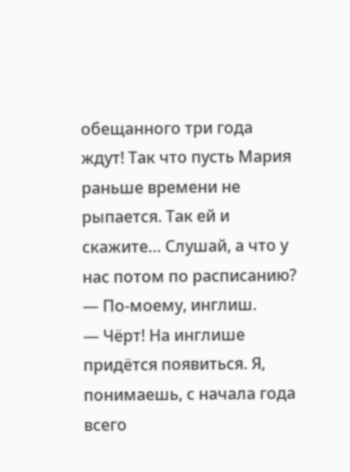обещанного три года ждут! Так что пусть Мария раньше времени не рыпается. Так ей и скажите… Слушай, а что у нас потом по расписанию?
— По-моему, инглиш.
— Чёрт! На инглише придётся появиться. Я, понимаешь, с начала года всего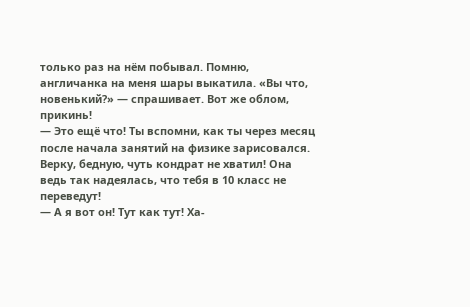только раз на нём побывал. Помню, англичанка на меня шары выкатила. «Вы что, новенький?» — спрашивает. Вот же облом, прикинь!
— Это ещё что! Ты вспомни, как ты через месяц после начала занятий на физике зарисовался. Верку, бедную, чуть кондрат не хватил! Она ведь так надеялась, что тебя в 10 класс не переведут!
— А я вот он! Тут как тут! Ха-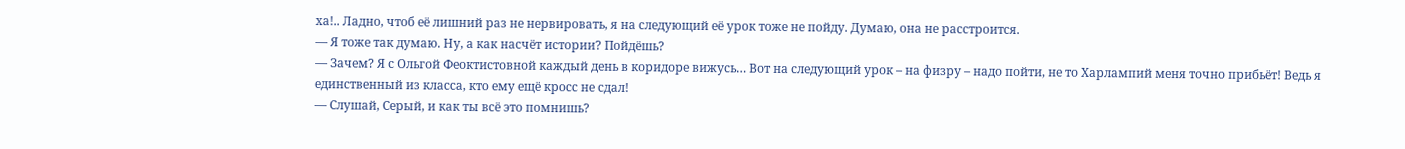ха!.. Ладно, чтоб её лишний раз не нервировать, я на следующий её урок тоже не пойду. Думаю, она не расстроится.
— Я тоже так думаю. Ну, а как насчёт истории? Пойдёшь?
— Зачем? Я с Ольгой Феоктистовной каждый день в коридоре вижусь… Вот на следующий урок – на физру – надо пойти, не то Харлампий меня точно прибьёт! Ведь я единственный из класса, кто ему ещё кросс не сдал!
— Слушай, Серый, и как ты всё это помнишь?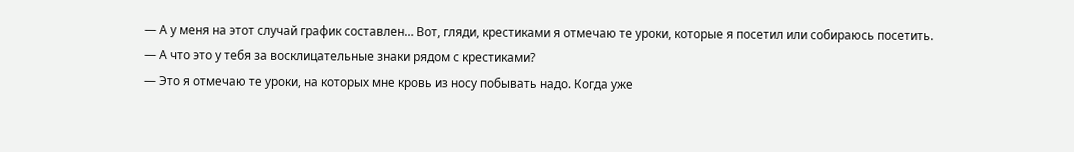— А у меня на этот случай график составлен… Вот, гляди, крестиками я отмечаю те уроки, которые я посетил или собираюсь посетить.
— А что это у тебя за восклицательные знаки рядом с крестиками?
— Это я отмечаю те уроки, на которых мне кровь из носу побывать надо. Когда уже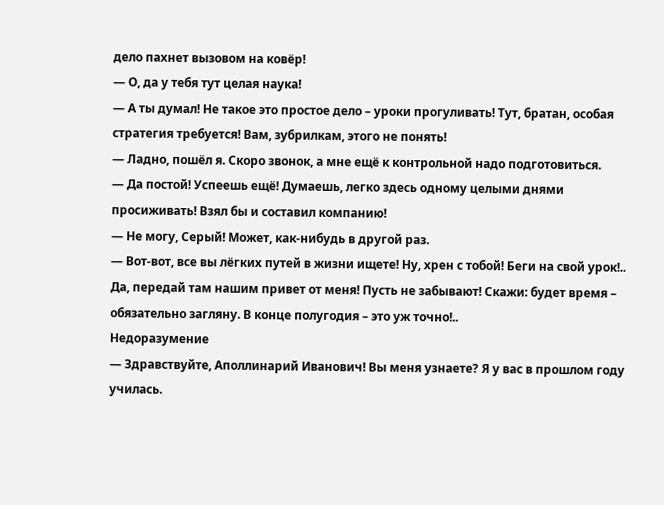дело пахнет вызовом на ковёр!
— О, да у тебя тут целая наука!
— А ты думал! Не такое это простое дело – уроки прогуливать! Тут, братан, особая стратегия требуется! Вам, зубрилкам, этого не понять!
— Ладно, пошёл я. Скоро звонок, а мне ещё к контрольной надо подготовиться.
— Да постой! Успеешь ещё! Думаешь, легко здесь одному целыми днями просиживать! Взял бы и составил компанию!
— Не могу, Серый! Может, как-нибудь в другой раз.
— Вот-вот, все вы лёгких путей в жизни ищете! Ну, хрен с тобой! Беги на свой урок!.. Да, передай там нашим привет от меня! Пусть не забывают! Скажи: будет время – обязательно загляну. В конце полугодия – это уж точно!..
Недоразумение
— Здравствуйте, Аполлинарий Иванович! Вы меня узнаете? Я у вас в прошлом году училась.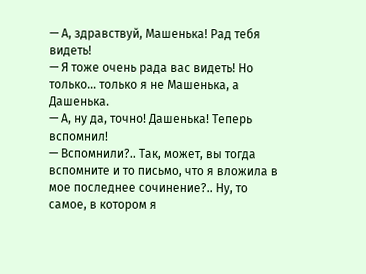— А, здравствуй, Машенька! Рад тебя видеть!
— Я тоже очень рада вас видеть! Но только… только я не Машенька, а Дашенька.
— А, ну да, точно! Дашенька! Теперь вспомнил!
— Вспомнили?.. Так, может, вы тогда вспомните и то письмо, что я вложила в мое последнее сочинение?.. Ну, то самое, в котором я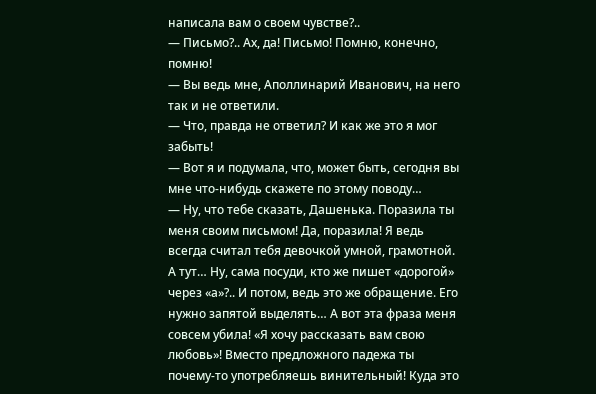написала вам о своем чувстве?..
— Письмо?.. Ах, да! Письмо! Помню, конечно, помню!
— Вы ведь мне, Аполлинарий Иванович, на него так и не ответили.
— Что, правда не ответил? И как же это я мог забыть!
— Вот я и подумала, что, может быть, сегодня вы мне что-нибудь скажете по этому поводу…
— Ну, что тебе сказать, Дашенька. Поразила ты меня своим письмом! Да, поразила! Я ведь всегда считал тебя девочкой умной, грамотной. А тут… Ну, сама посуди, кто же пишет «дорогой» через «а»?.. И потом, ведь это же обращение. Его нужно запятой выделять… А вот эта фраза меня совсем убила! «Я хочу рассказать вам свою любовь»! Вместо предложного падежа ты почему-то употребляешь винительный! Куда это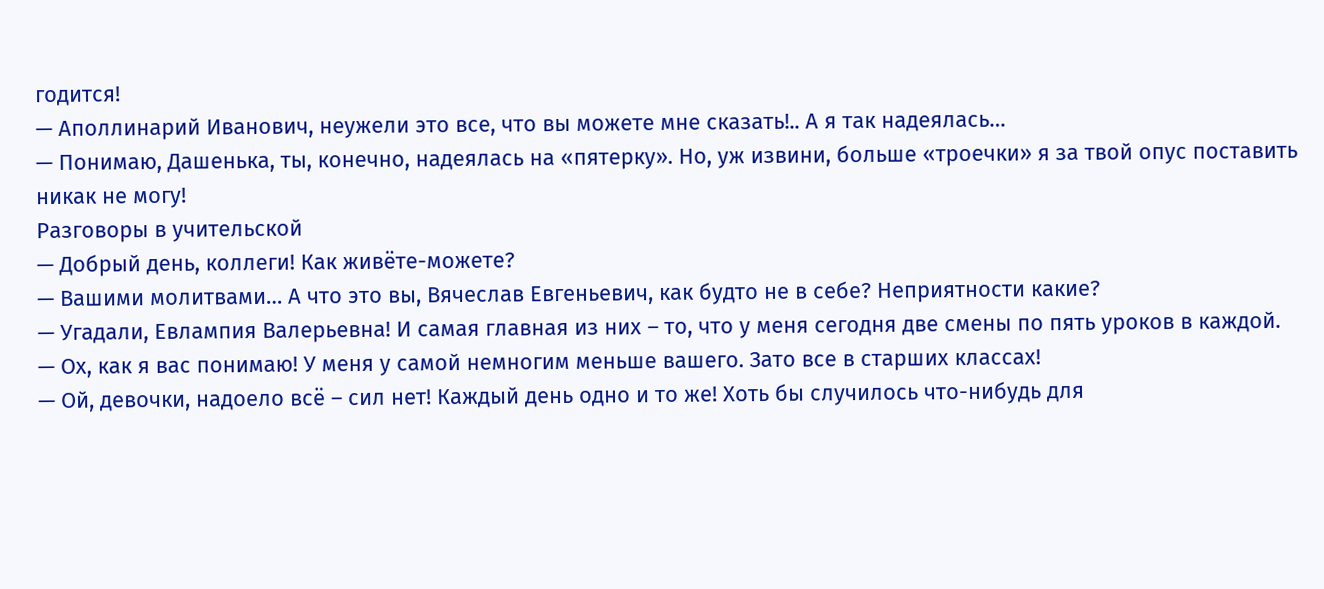годится!
— Аполлинарий Иванович, неужели это все, что вы можете мне сказать!.. А я так надеялась…
— Понимаю, Дашенька, ты, конечно, надеялась на «пятерку». Но, уж извини, больше «троечки» я за твой опус поставить никак не могу!
Разговоры в учительской
— Добрый день, коллеги! Как живёте-можете?
— Вашими молитвами… А что это вы, Вячеслав Евгеньевич, как будто не в себе? Неприятности какие?
— Угадали, Евлампия Валерьевна! И самая главная из них – то, что у меня сегодня две смены по пять уроков в каждой.
— Ох, как я вас понимаю! У меня у самой немногим меньше вашего. Зато все в старших классах!
— Ой, девочки, надоело всё – сил нет! Каждый день одно и то же! Хоть бы случилось что-нибудь для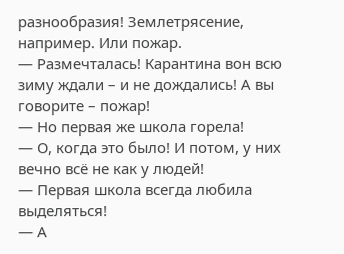разнообразия! Землетрясение, например. Или пожар.
— Размечталась! Карантина вон всю зиму ждали – и не дождались! А вы говорите – пожар!
— Но первая же школа горела!
— О, когда это было! И потом, у них вечно всё не как у людей!
— Первая школа всегда любила выделяться!
— А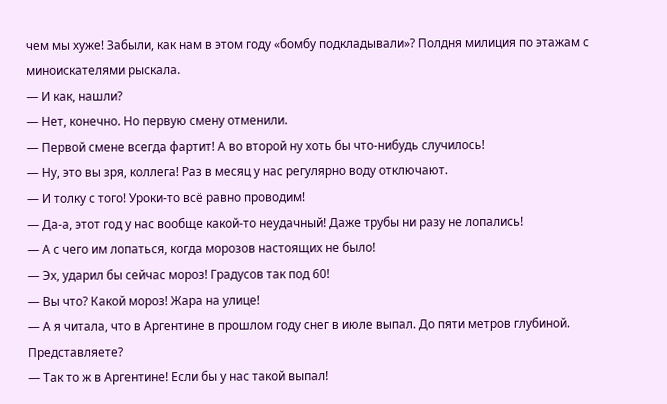чем мы хуже! Забыли, как нам в этом году «бомбу подкладывали»? Полдня милиция по этажам с миноискателями рыскала.
— И как, нашли?
— Нет, конечно. Но первую смену отменили.
— Первой смене всегда фартит! А во второй ну хоть бы что-нибудь случилось!
— Ну, это вы зря, коллега! Раз в месяц у нас регулярно воду отключают.
— И толку с того! Уроки-то всё равно проводим!
— Да-а, этот год у нас вообще какой-то неудачный! Даже трубы ни разу не лопались!
— А с чего им лопаться, когда морозов настоящих не было!
— Эх, ударил бы сейчас мороз! Градусов так под 60!
— Вы что? Какой мороз! Жара на улице!
— А я читала, что в Аргентине в прошлом году снег в июле выпал. До пяти метров глубиной. Представляете?
— Так то ж в Аргентине! Если бы у нас такой выпал!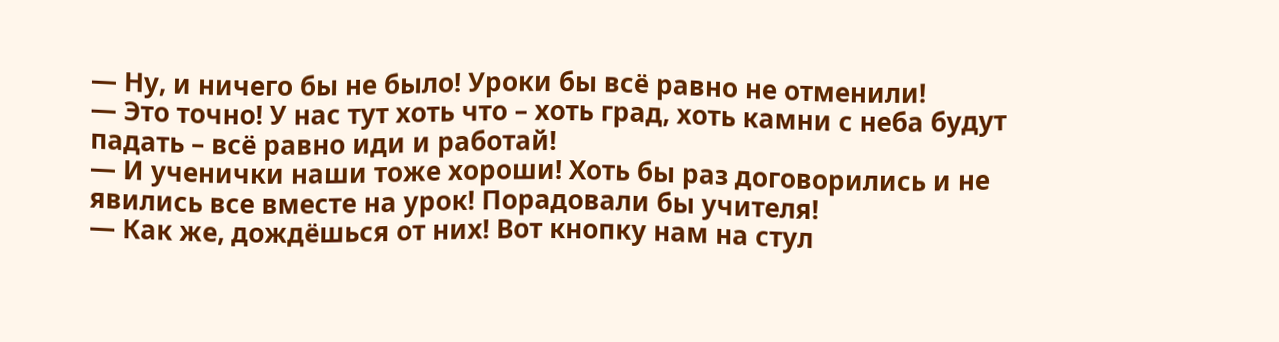— Ну, и ничего бы не было! Уроки бы всё равно не отменили!
— Это точно! У нас тут хоть что – хоть град, хоть камни с неба будут падать – всё равно иди и работай!
— И ученички наши тоже хороши! Хоть бы раз договорились и не явились все вместе на урок! Порадовали бы учителя!
— Как же, дождёшься от них! Вот кнопку нам на стул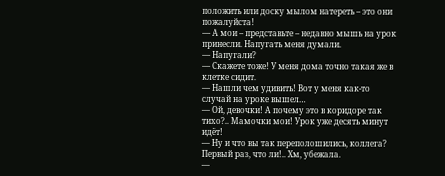положить или доску мылом натереть – это они пожалуйста!
— А мои – представьте – недавно мышь на урок принесли. Напугать меня думали.
— Напугали?
— Скажете тоже! У меня дома точно такая же в клетке сидит.
— Нашли чем удивить! Вот у меня как-то случай на уроке вышел…
— Ой, девочки! А почему это в коридоре так тихо?.. Мамочки мои! Урок уже десять минут идёт!
— Ну и что вы так переполошились, коллега? Первый раз, что ли!.. Хм, убежала.
—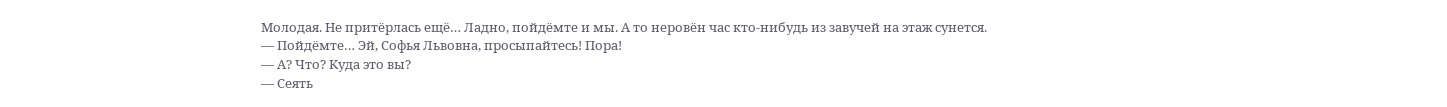Молодая. Не притёрлась ещё… Ладно, пойдёмте и мы. А то неровён час кто-нибудь из завучей на этаж сунется.
— Пойдёмте… Эй, Софья Львовна, просыпайтесь! Пора!
— А? Что? Куда это вы?
— Сеять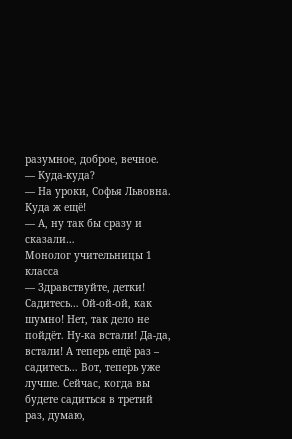разумное, доброе, вечное.
— Куда-куда?
— На уроки, Софья Львовна. Куда ж ещё!
— А, ну так бы сразу и сказали…
Монолог учительницы 1 класса
— Здравствуйте, детки! Садитесь… Ой-ой-ой, как шумно! Нет, так дело не пойдёт. Ну-ка встали! Да-да, встали! А теперь ещё раз – садитесь… Вот, теперь уже лучше. Сейчас, когда вы будете садиться в третий раз, думаю,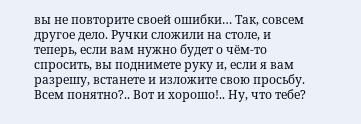вы не повторите своей ошибки… Так, совсем другое дело. Ручки сложили на столе, и теперь, если вам нужно будет о чём-то спросить, вы поднимете руку и, если я вам разрешу, встанете и изложите свою просьбу. Всем понятно?.. Вот и хорошо!.. Ну, что тебе?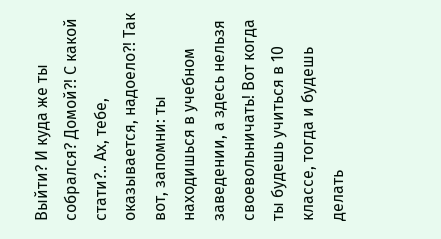Выйти? И куда же ты собрался? Домой?! С какой стати?.. Ах, тебе, оказывается, надоело?! Так вот, запомни: ты находишься в учебном заведении, а здесь нельзя своевольничать! Вот когда ты будешь учиться в 10 классе, тогда и будешь делать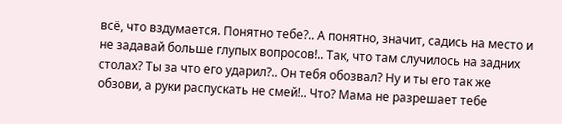всё, что вздумается. Понятно тебе?.. А понятно, значит, садись на место и не задавай больше глупых вопросов!.. Так, что там случилось на задних столах? Ты за что его ударил?.. Он тебя обозвал? Ну и ты его так же обзови, а руки распускать не смей!.. Что? Мама не разрешает тебе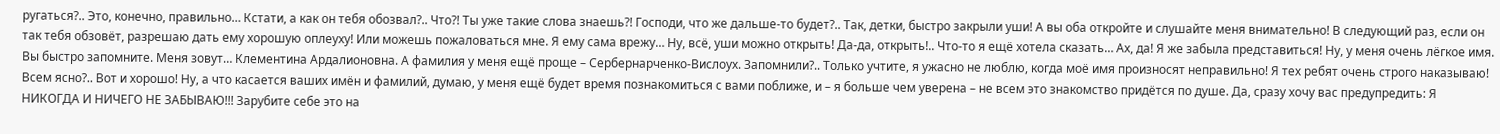ругаться?.. Это, конечно, правильно… Кстати, а как он тебя обозвал?.. Что?! Ты уже такие слова знаешь?! Господи, что же дальше-то будет?.. Так, детки, быстро закрыли уши! А вы оба откройте и слушайте меня внимательно! В следующий раз, если он так тебя обзовёт, разрешаю дать ему хорошую оплеуху! Или можешь пожаловаться мне. Я ему сама врежу… Ну, всё, уши можно открыть! Да-да, открыть!.. Что-то я ещё хотела сказать… Ах, да! Я же забыла представиться! Ну, у меня очень лёгкое имя. Вы быстро запомните. Меня зовут… Клементина Ардалионовна. А фамилия у меня ещё проще – Сербернарченко-Вислоух. Запомнили?.. Только учтите, я ужасно не люблю, когда моё имя произносят неправильно! Я тех ребят очень строго наказываю! Всем ясно?.. Вот и хорошо! Ну, а что касается ваших имён и фамилий, думаю, у меня ещё будет время познакомиться с вами поближе, и – я больше чем уверена – не всем это знакомство придётся по душе. Да, сразу хочу вас предупредить: Я НИКОГДА И НИЧЕГО НЕ ЗАБЫВАЮ!!! Зарубите себе это на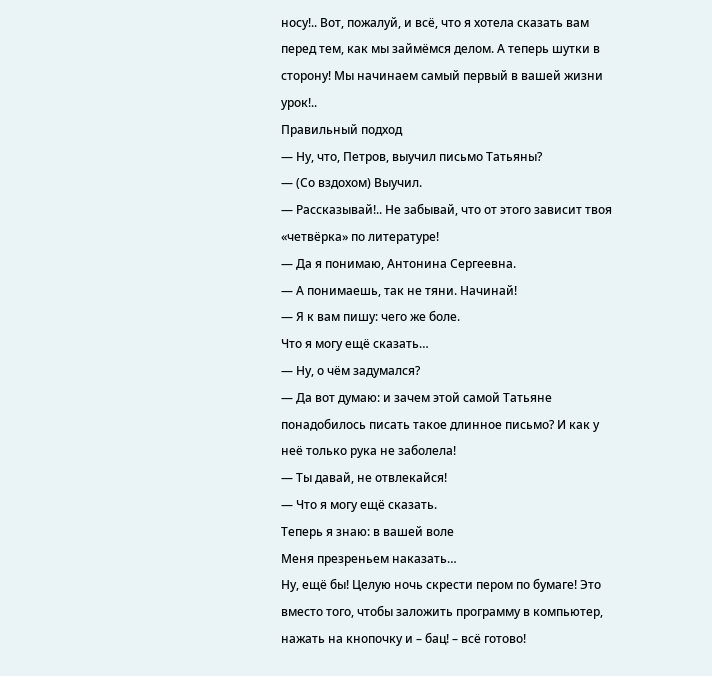носу!.. Вот, пожалуй, и всё, что я хотела сказать вам перед тем, как мы займёмся делом. А теперь шутки в сторону! Мы начинаем самый первый в вашей жизни урок!..
Правильный подход
— Ну, что, Петров, выучил письмо Татьяны?
— (Со вздохом) Выучил.
— Рассказывай!.. Не забывай, что от этого зависит твоя «четвёрка» по литературе!
— Да я понимаю, Антонина Сергеевна.
— А понимаешь, так не тяни. Начинай!
— Я к вам пишу: чего же боле.
Что я могу ещё сказать…
— Ну, о чём задумался?
— Да вот думаю: и зачем этой самой Татьяне понадобилось писать такое длинное письмо? И как у неё только рука не заболела!
— Ты давай, не отвлекайся!
— Что я могу ещё сказать.
Теперь я знаю: в вашей воле
Меня презреньем наказать…
Ну, ещё бы! Целую ночь скрести пером по бумаге! Это вместо того, чтобы заложить программу в компьютер, нажать на кнопочку и – бац! – всё готово!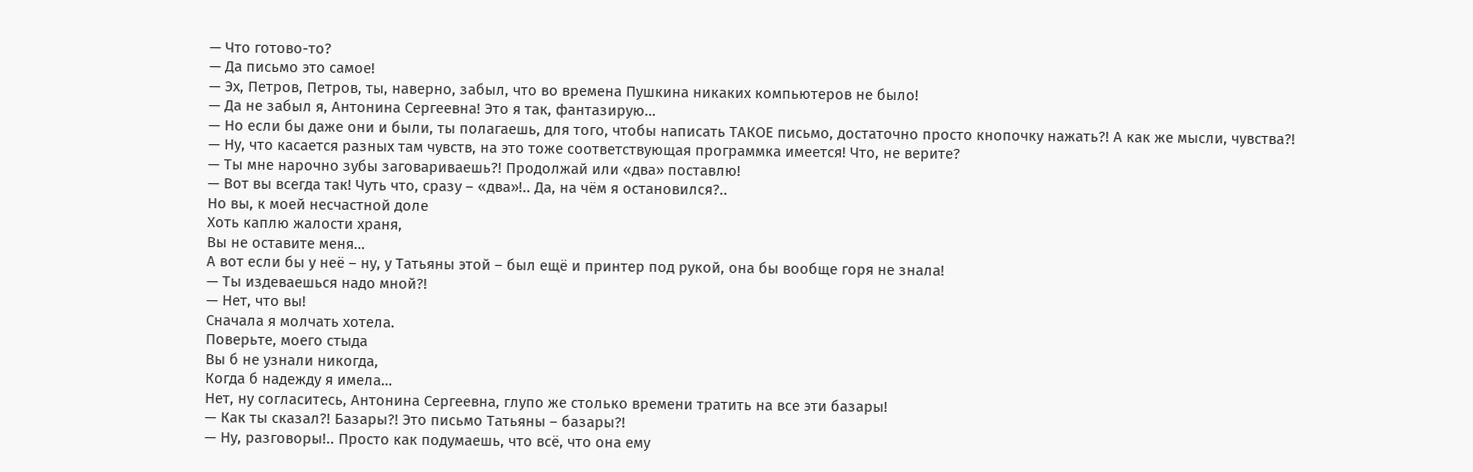— Что готово-то?
— Да письмо это самое!
— Эх, Петров, Петров, ты, наверно, забыл, что во времена Пушкина никаких компьютеров не было!
— Да не забыл я, Антонина Сергеевна! Это я так, фантазирую…
— Но если бы даже они и были, ты полагаешь, для того, чтобы написать ТАКОЕ письмо, достаточно просто кнопочку нажать?! А как же мысли, чувства?!
— Ну, что касается разных там чувств, на это тоже соответствующая программка имеется! Что, не верите?
— Ты мне нарочно зубы заговариваешь?! Продолжай или «два» поставлю!
— Вот вы всегда так! Чуть что, сразу – «два»!.. Да, на чём я остановился?..
Но вы, к моей несчастной доле
Хоть каплю жалости храня,
Вы не оставите меня…
А вот если бы у неё – ну, у Татьяны этой – был ещё и принтер под рукой, она бы вообще горя не знала!
— Ты издеваешься надо мной?!
— Нет, что вы!
Сначала я молчать хотела.
Поверьте, моего стыда
Вы б не узнали никогда,
Когда б надежду я имела…
Нет, ну согласитесь, Антонина Сергеевна, глупо же столько времени тратить на все эти базары!
— Как ты сказал?! Базары?! Это письмо Татьяны – базары?!
— Ну, разговоры!.. Просто как подумаешь, что всё, что она ему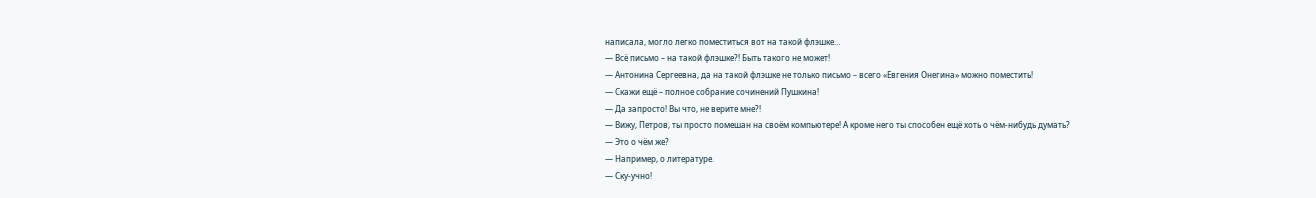написала, могло легко поместиться вот на такой флэшке…
— Всё письмо – на такой флэшке?! Быть такого не может!
— Антонина Сергеевна, да на такой флэшке не только письмо – всего «Евгения Онегина» можно поместить!
— Скажи ещё – полное собрание сочинений Пушкина!
— Да запросто! Вы что, не верите мне?!
— Вижу, Петров, ты просто помешан на своём компьютере! А кроме него ты способен ещё хоть о чём-нибудь думать?
— Это о чём же?
— Например, о литературе.
— Ску-учно!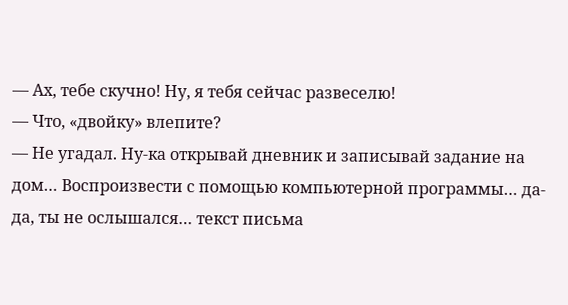— Ах, тебе скучно! Ну, я тебя сейчас развеселю!
— Что, «двойку» влепите?
— Не угадал. Ну-ка открывай дневник и записывай задание на дом… Воспроизвести с помощью компьютерной программы… да-да, ты не ослышался… текст письма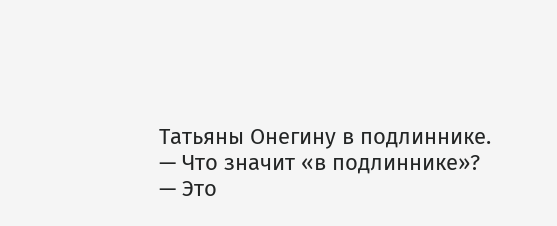Татьяны Онегину в подлиннике.
— Что значит «в подлиннике»?
— Это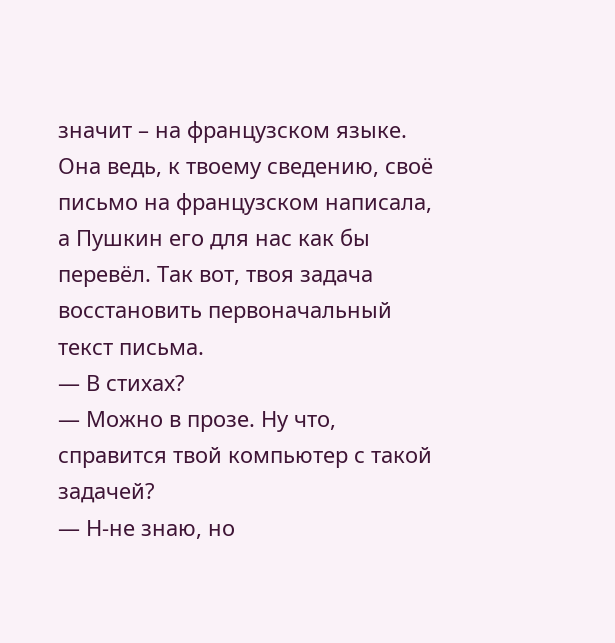значит – на французском языке. Она ведь, к твоему сведению, своё письмо на французском написала, а Пушкин его для нас как бы перевёл. Так вот, твоя задача восстановить первоначальный текст письма.
— В стихах?
— Можно в прозе. Ну что, справится твой компьютер с такой задачей?
— Н-не знаю, но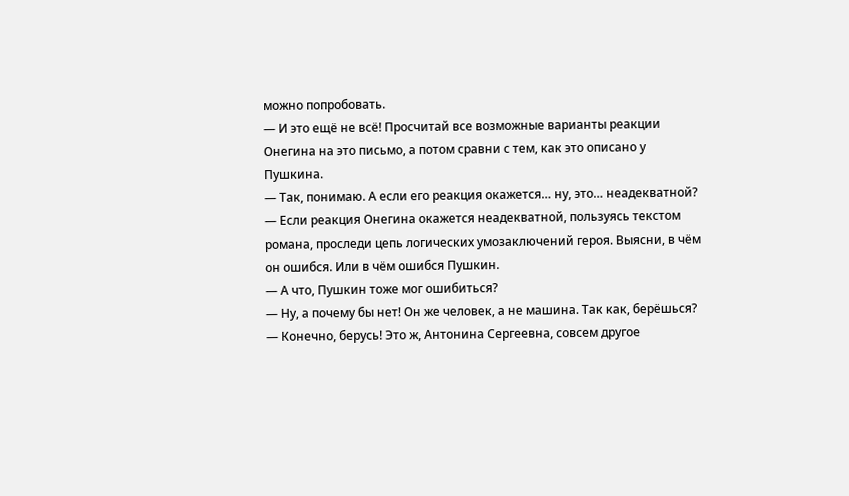можно попробовать.
— И это ещё не всё! Просчитай все возможные варианты реакции Онегина на это письмо, а потом сравни с тем, как это описано у Пушкина.
— Так, понимаю. А если его реакция окажется… ну, это… неадекватной?
— Если реакция Онегина окажется неадекватной, пользуясь текстом романа, проследи цепь логических умозаключений героя. Выясни, в чём он ошибся. Или в чём ошибся Пушкин.
— А что, Пушкин тоже мог ошибиться?
— Ну, а почему бы нет! Он же человек, а не машина. Так как, берёшься?
— Конечно, берусь! Это ж, Антонина Сергеевна, совсем другое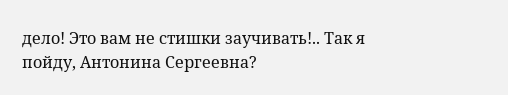дело! Это вам не стишки заучивать!.. Так я пойду, Антонина Сергеевна?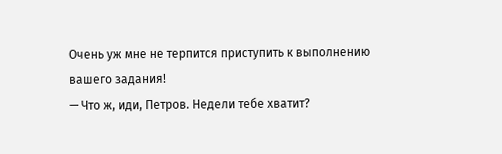Очень уж мне не терпится приступить к выполнению вашего задания!
— Что ж, иди, Петров. Недели тебе хватит?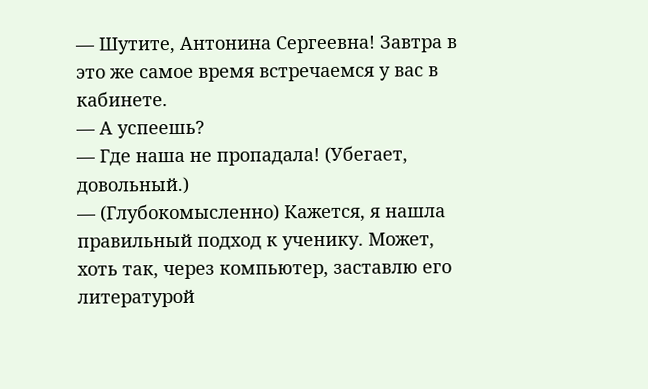— Шутите, Антонина Сергеевна! Завтра в это же самое время встречаемся у вас в кабинете.
— А успеешь?
— Где наша не пропадала! (Убегает, довольный.)
— (Глубокомысленно) Кажется, я нашла правильный подход к ученику. Может, хоть так, через компьютер, заставлю его литературой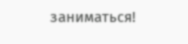заниматься!